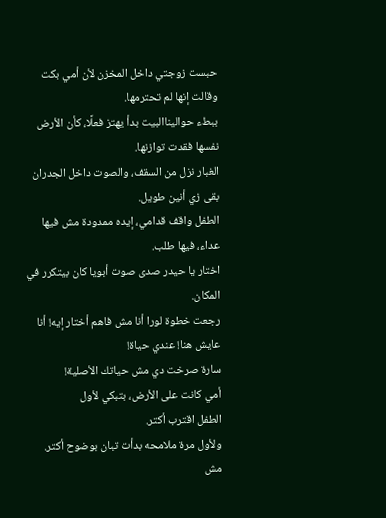حبست زوجتي داخل المخزن لأن أمي بكت وقالت إنها لم تحترمها.
ببطء حواليناالبيت بدأ يهتز فعلًا، كأن الأرض نفسها فقدت توازنها.
الغبار نزل من السقف، والصوت داخل الجدران بقى زي أنين طويل.
الطفل واقف قدامي، إيده ممدودة مش فيها عداء، فيها طلب.
اختار يا حيدر صدى صوت أبويا كان بيتكرر في المكان.
رجعت خطوة لورا أنا مش فاهم أختار إيه! أنا عايش هنا! عندي حياة!
سارة صرخت دي مش حياتك الأصلية!
أمي كانت على الأرض، بتبكي لأول
الطفل اقترب أكتر.
ولأول مرة ملامحه بدأت تبان بوضوح أكتر.
مش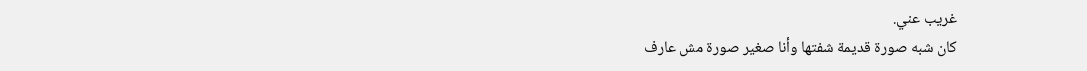غريب عني.
كان شبه صورة قديمة شفتها وأنا صغير صورة مش عارف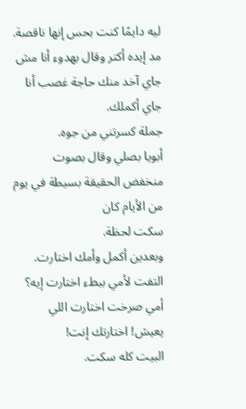ليه دايمًا كنت بحس إنها ناقصة.
مد إيده أكتر وقال بهدوء أنا مش جاي آخد منك حاجة غصب أنا جاي أكملك.
جملة كسرتني من جوه.
أبويا بصلي وقال بصوت منخفض الحقيقة بسيطة في يوم من الأيام كان
سكت لحظة.
وبعدين أكمل وأمك اختارت.
التفت لأمي ببطء اختارت إيه؟
أمي صرخت اختارت اللي يعيش! اختارتك إنت!
البيت كله سكت.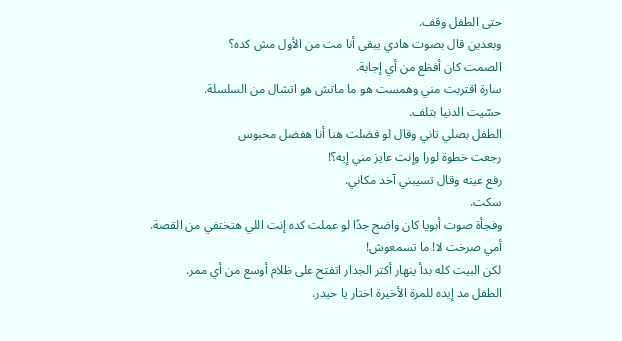حتى الطفل وقف.
وبعدين قال بصوت هادي يبقى أنا مت من الأول مش كده؟
الصمت كان أفظع من أي إجابة.
سارة اقتربت مني وهمست هو ما ماتش هو اتشال من السلسلة.
حسّيت الدنيا بتلف.
الطفل بصلي تاني وقال لو فضلت هنا أنا هفضل محبوس
رجعت خطوة لورا وإنت عايز مني إيه؟!
رفع عينه وقال تسيبني آخد مكاني.
سكت.
وفجأة صوت أبويا كان واضح جدًا لو عملت كده إنت اللي هتختفي من القصة.
أمي صرخت لا! ما تسمعوش!
لكن البيت كله بدأ ينهار أكتر الجدار اتفتح على ظلام أوسع من أي ممر.
الطفل مد إيده للمرة الأخيرة اختار يا حيدر.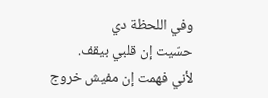وفي اللحظة دي
حسّيت إن قلبي بيقف.
لأني فهمت إن مفيش خروج